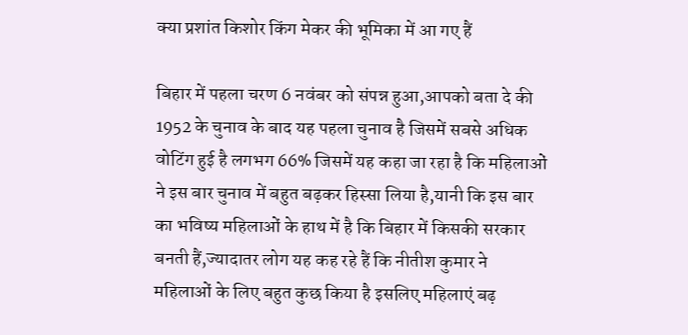क्या प्रशांत किशोर किंग मेकर की भूमिका में आ गए हैं

बिहार में पहला चरण 6 नवंबर को संपन्न हुआ,आपको बता दे की 1952 के चुनाव के बाद यह पहला चुनाव है जिसमें सबसे अधिक वोटिंग हुई है लगभग 66% जिसमें यह कहा जा रहा है कि महिलाओं ने इस बार चुनाव में बहुत बढ़कर हिस्सा लिया है,यानी कि इस बार का भविष्य महिलाओं के हाथ में है कि बिहार में किसकी सरकार बनती हैं,ज्यादातर लोग यह कह रहे हैं कि नीतीश कुमार ने महिलाओं के लिए बहुत कुछ किया है इसलिए महिलाएं बढ़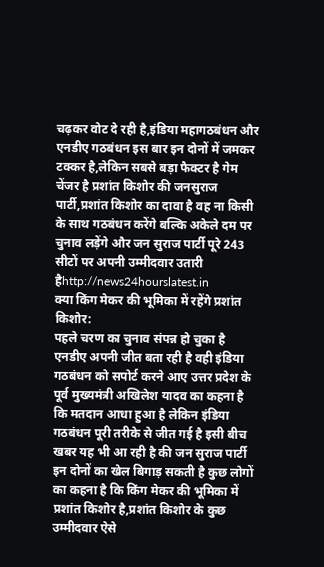चढ़कर वोट दे रही है,इंडिया महागठबंधन और एनडीए गठबंधन इस बार इन दोनों में जमकर टक्कर है,लेकिन सबसे बड़ा फैक्टर है गेम चेंजर है प्रशांत किशोर की जनसुराज पार्टी,प्रशांत किशोर का दावा है वह ना किसी के साथ गठबंधन करेंगे बल्कि अकेले दम पर चुनाव लड़ेंगे और जन सुराज पार्टी पूरे 243 सीटों पर अपनी उम्मीदवार उतारी हैhttp://news24hourslatest.in
क्या किंग मेकर की भूमिका में रहेंगे प्रशांत किशोर:
पहले चरण का चुनाव संपन्न हो चुका है एनडीए अपनी जीत बता रही है वही इंडिया गठबंधन को सपोर्ट करने आए उत्तर प्रदेश के पूर्व मुख्यमंत्री अखिलेश यादव का कहना है कि मतदान आधा हुआ है लेकिन इंडिया गठबंधन पूरी तरीके से जीत गई है इसी बीच खबर यह भी आ रही है की जन सुराज पार्टी इन दोनों का खेल बिगाड़ सकती है कुछ लोगों का कहना है कि किंग मेकर की भूमिका में प्रशांत किशोर है,प्रशांत किशोर के कुछ उम्मीदवार ऐसे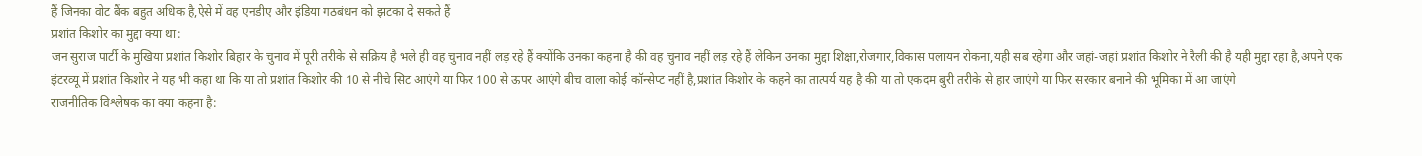हैं जिनका वोट बैंक बहुत अधिक है,ऐसे में वह एनडीए और इंडिया गठबंधन को झटका दे सकते हैं
प्रशांत किशोर का मुद्दा क्या था:
जन सुराज पार्टी के मुखिया प्रशांत किशोर बिहार के चुनाव में पूरी तरीके से सक्रिय है भले ही वह चुनाव नहीं लड़ रहे हैं क्योंकि उनका कहना है की वह चुनाव नहीं लड़ रहे हैं लेकिन उनका मुद्दा शिक्षा,रोजगार,विकास पलायन रोकना,यही सब रहेगा और जहां-जहां प्रशांत किशोर ने रैली की है यही मुद्दा रहा है,अपने एक इंटरव्यू में प्रशांत किशोर ने यह भी कहा था कि या तो प्रशांत किशोर की 10 से नीचे सिट आएंगे या फिर 100 से ऊपर आएंगे बीच वाला कोई कॉन्सेप्ट नहीं है,प्रशांत किशोर के कहने का तात्पर्य यह है की या तो एकदम बुरी तरीके से हार जाएंगे या फिर सरकार बनाने की भूमिका में आ जाएंगे
राजनीतिक विश्लेषक का क्या कहना है: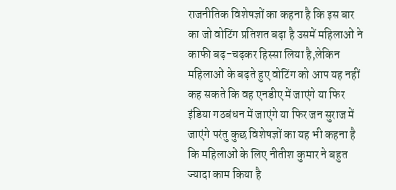राजनीतिक विशेषज्ञों का कहना है कि इस बार का जो वोटिंग प्रतिशत बढ़ा है उसमें महिलाओं ने काफी बढ़-चढ़कर हिस्सा लिया है,लेकिन महिलाओं के बढ़ते हुए वोटिंग को आप यह नहीं कह सकते कि वह एनडीए में जाएंगे या फिर इंडिया गठबंधन में जाएंगे या फिर जन सुराज में जाएंगे परंतु कुछ विशेषज्ञों का यह भी कहना है कि महिलाओं के लिए नीतीश कुमार ने बहुत ज्यादा काम किया है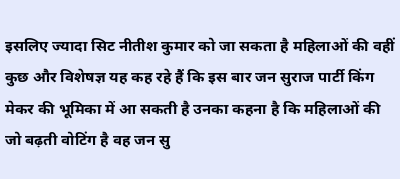इसलिए ज्यादा सिट नीतीश कुमार को जा सकता है महिलाओं की वहीं कुछ और विशेषज्ञ यह कह रहे हैं कि इस बार जन सुराज पार्टी किंग मेकर की भूमिका में आ सकती है उनका कहना है कि महिलाओं की जो बढ़ती वोटिंग है वह जन सु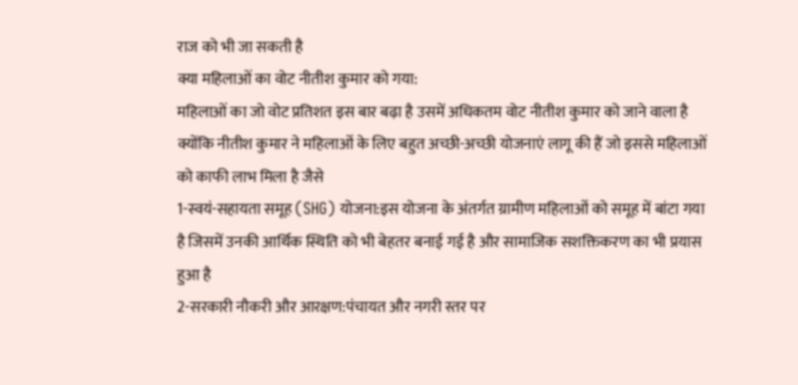राज को भी जा सकती है
क्या महिलाओं का वोट नीतीश कुमार को गया:
महिलाओं का जो वोट प्रतिशत इस बार बढ़ा है उसमें अधिकतम वोट नीतीश कुमार को जाने वाला है क्योंकि नीतीश कुमार ने महिलाओं के लिए बहुत अच्छी-अच्छी योजनाएं लागू की हैं जो इससे महिलाओं को काफी लाभ मिला है जैसे
1-स्वयं-सहायता समूह (SHG) योजना:इस योजना के अंतर्गत ग्रामीण महिलाओं को समूह में बांटा गया है जिसमें उनकी आर्थिक स्थिति को भी बेहतर बनाई गई है और सामाजिक सशक्तिकरण का भी प्रयास हुआ है
2-सरकारी नौकरी और आरक्षण:पंचायत और नगरी स्तर पर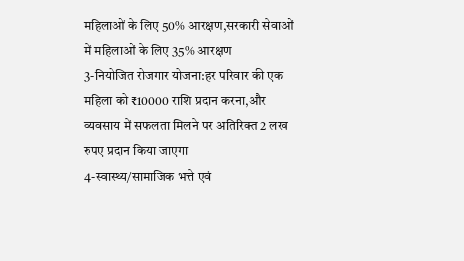महिलाओं के लिए 50% आरक्षण,सरकारी सेवाओं में महिलाओं के लिए 35% आरक्षण
3-नियोजित रोजगार योजना:हर परिवार की एक महिला को ₹10000 राशि प्रदान करना,और व्यवसाय में सफलता मिलने पर अतिरिक्त 2 लख रुपए प्रदान किया जाएगा
4-स्वास्थ्य/सामाजिक भत्ते एवं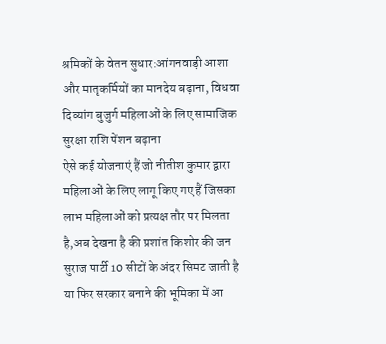श्रमिकों के वेतन सुधार:आंगनवाड़ी आशा और मातृकर्मियों का मानदेय बढ़ाना, विधवा दिव्यांग बुजुर्ग महिलाओं के लिए सामाजिक सुरक्षा राशि पेंशन बढ़ाना
ऐसे कई योजनाएं हैं जो नीतीश कुमार द्वारा महिलाओं के लिए लागू किए गए हैं जिसका लाभ महिलाओं को प्रत्यक्ष तौर पर मिलता है,अब देखना है की प्रशांत किशोर की जन सुराज पार्टी 10 सीटों के अंदर सिमट जाती है या फिर सरकार बनाने की भूमिका में आ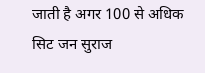जाती है अगर 100 से अधिक सिट जन सुराज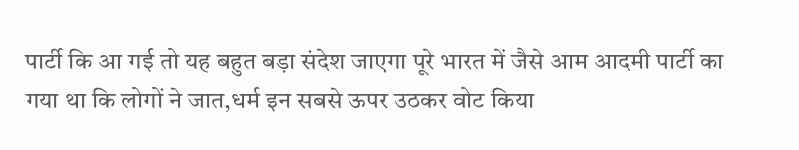पार्टी कि आ गई तो यह बहुत बड़ा संदेश जाएगा पूरे भारत में जैसे आम आदमी पार्टी का गया था कि लोगों ने जात,धर्म इन सबसे ऊपर उठकर वोट किया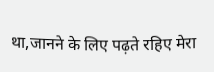था,जानने के लिए पढ़ते रहिए मेरा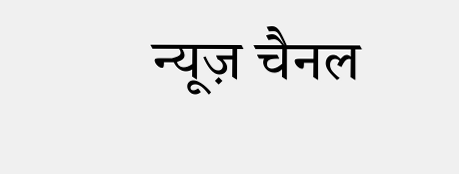न्यूज़ चैनल